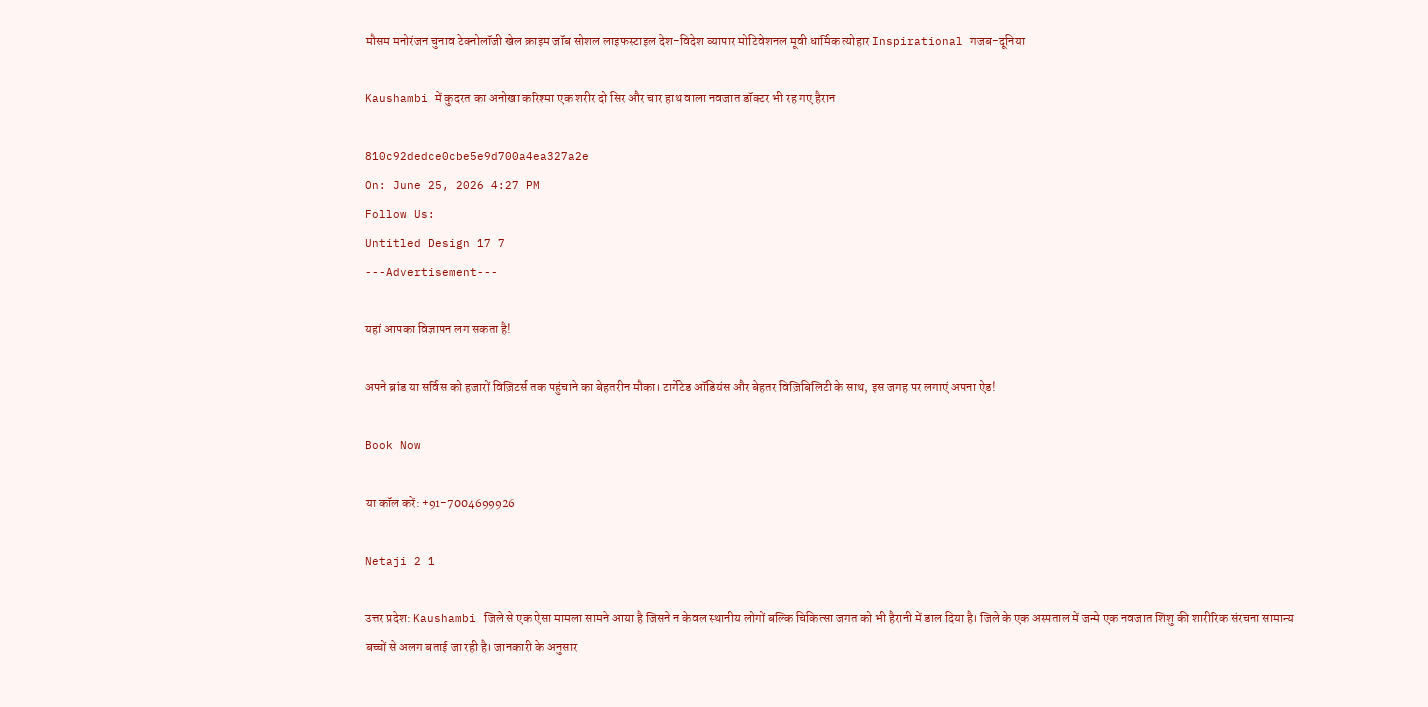मौसम मनोरंजन चुनाव टेक्नोलॉजी खेल क्राइम जॉब सोशल लाइफस्टाइल देश-विदेश व्यापार मोटिवेशनल मूवी धार्मिक त्योहार Inspirational गजब-दूनिया

Kaushambi में कुदरत का अनोखा करिश्मा एक शरीर दो सिर और चार हाथ वाला नवजात डॉक्टर भी रह गए हैरान

810c92dedce0cbe5e9d700a4ea327a2e
On: June 25, 2026 4:27 PM
Follow Us:
Untitled Design 17 7
---Advertisement---

यहां आपका विज्ञापन लग सकता है!

अपने ब्रांड या सर्विस को हजारों विज़िटर्स तक पहुंचाने का बेहतरीन मौका। टार्गेटेड ऑडियंस और बेहतर विज़िबिलिटी के साथ, इस जगह पर लगाएं अपना ऐड!

Book Now

या कॉल करें: +91-7004699926

Netaji 2 1

उत्तर प्रदेश: Kaushambi जिले से एक ऐसा मामला सामने आया है जिसने न केवल स्थानीय लोगों बल्कि चिकित्सा जगत को भी हैरानी में डाल दिया है। जिले के एक अस्पताल में जन्मे एक नवजात शिशु की शारीरिक संरचना सामान्य बच्चों से अलग बताई जा रही है। जानकारी के अनुसार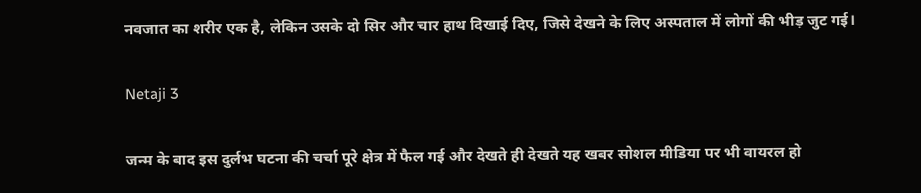नवजात का शरीर एक है, लेकिन उसके दो सिर और चार हाथ दिखाई दिए, जिसे देखने के लिए अस्पताल में लोगों की भीड़ जुट गई।

Netaji 3

जन्म के बाद इस दुर्लभ घटना की चर्चा पूरे क्षेत्र में फैल गई और देखते ही देखते यह खबर सोशल मीडिया पर भी वायरल हो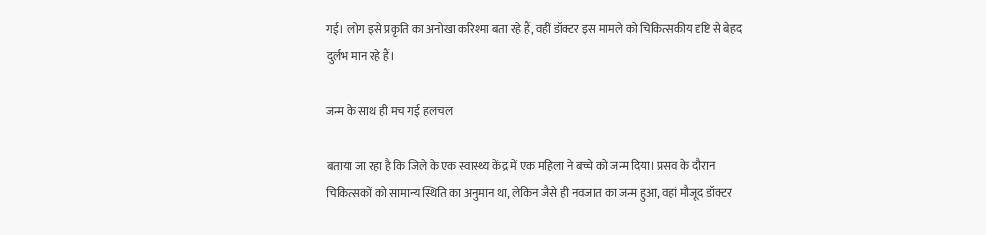गई। लोग इसे प्रकृति का अनोखा करिश्मा बता रहे हैं, वहीं डॉक्टर इस मामले को चिकित्सकीय दृष्टि से बेहद दुर्लभ मान रहे हैं।

जन्म के साथ ही मच गई हलचल

बताया जा रहा है कि जिले के एक स्वास्थ्य केंद्र में एक महिला ने बच्चे को जन्म दिया। प्रसव के दौरान चिकित्सकों को सामान्य स्थिति का अनुमान था, लेकिन जैसे ही नवजात का जन्म हुआ, वहां मौजूद डॉक्टर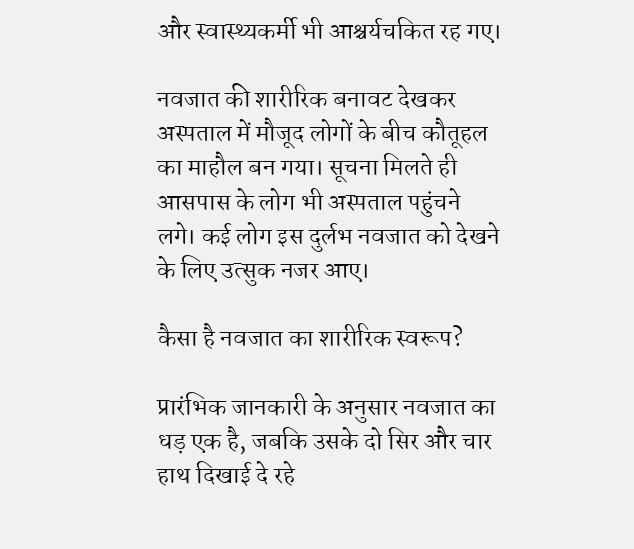और स्वास्थ्यकर्मी भी आश्चर्यचकित रह गए।

नवजात की शारीरिक बनावट देखकर अस्पताल में मौजूद लोगों के बीच कौतूहल का माहौल बन गया। सूचना मिलते ही आसपास के लोग भी अस्पताल पहुंचने लगे। कई लोग इस दुर्लभ नवजात को देखने के लिए उत्सुक नजर आए।

कैसा है नवजात का शारीरिक स्वरूप?

प्रारंभिक जानकारी के अनुसार नवजात का धड़ एक है, जबकि उसके दो सिर और चार हाथ दिखाई दे रहे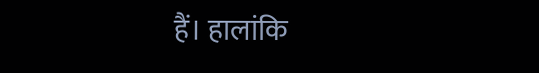हैं। हालांकि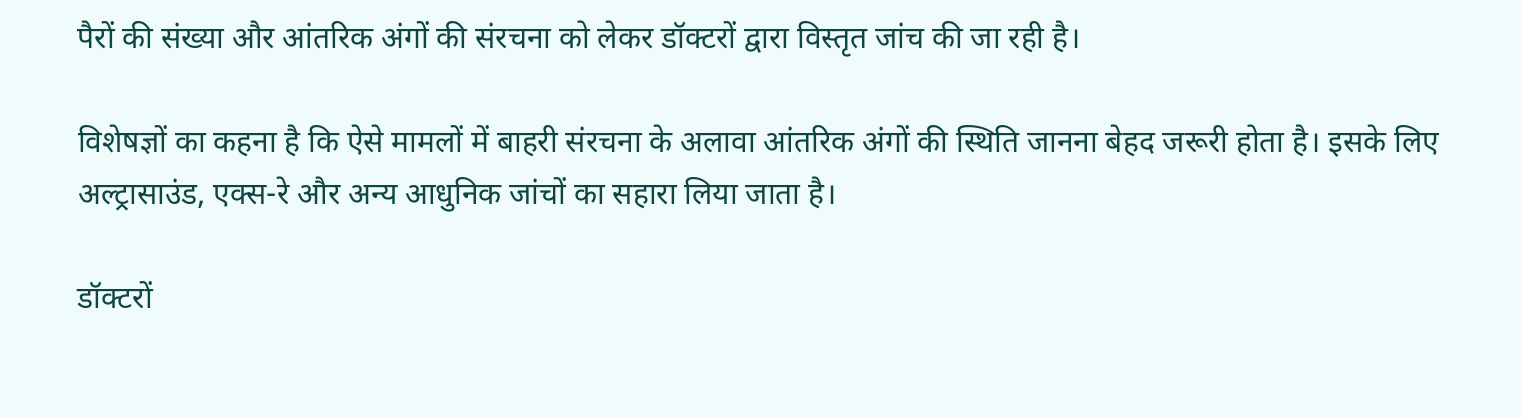पैरों की संख्या और आंतरिक अंगों की संरचना को लेकर डॉक्टरों द्वारा विस्तृत जांच की जा रही है।

विशेषज्ञों का कहना है कि ऐसे मामलों में बाहरी संरचना के अलावा आंतरिक अंगों की स्थिति जानना बेहद जरूरी होता है। इसके लिए अल्ट्रासाउंड, एक्स-रे और अन्य आधुनिक जांचों का सहारा लिया जाता है।

डॉक्टरों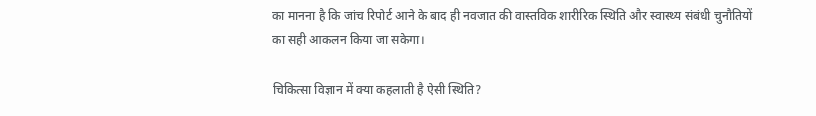का मानना है कि जांच रिपोर्ट आने के बाद ही नवजात की वास्तविक शारीरिक स्थिति और स्वास्थ्य संबंधी चुनौतियों का सही आकलन किया जा सकेगा।

चिकित्सा विज्ञान में क्या कहलाती है ऐसी स्थिति?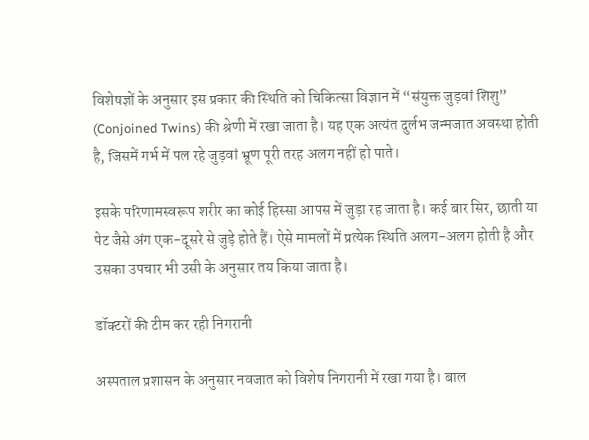विशेषज्ञों के अनुसार इस प्रकार की स्थिति को चिकित्सा विज्ञान में “संयुक्त जुड़वां शिशु” (Conjoined Twins) की श्रेणी में रखा जाता है। यह एक अत्यंत दुर्लभ जन्मजात अवस्था होती है, जिसमें गर्भ में पल रहे जुड़वां भ्रूण पूरी तरह अलग नहीं हो पाते।

इसके परिणामस्वरूप शरीर का कोई हिस्सा आपस में जुड़ा रह जाता है। कई बार सिर, छाती या पेट जैसे अंग एक-दूसरे से जुड़े होते हैं। ऐसे मामलों में प्रत्येक स्थिति अलग-अलग होती है और उसका उपचार भी उसी के अनुसार तय किया जाता है।

डॉक्टरों की टीम कर रही निगरानी

अस्पताल प्रशासन के अनुसार नवजात को विशेष निगरानी में रखा गया है। बाल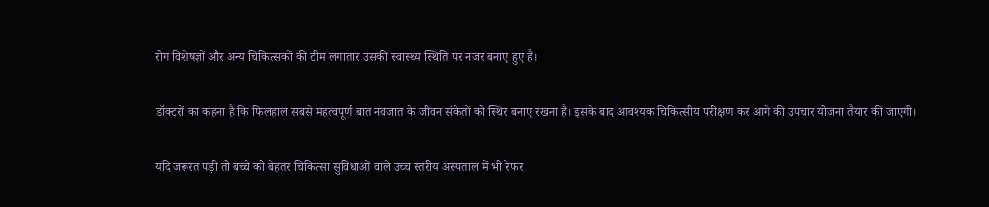रोग विशेषज्ञों और अन्य चिकित्सकों की टीम लगातार उसकी स्वास्थ्य स्थिति पर नजर बनाए हुए है।

डॉक्टरों का कहना है कि फिलहाल सबसे महत्वपूर्ण बात नवजात के जीवन संकेतों को स्थिर बनाए रखना है। इसके बाद आवश्यक चिकित्सीय परीक्षण कर आगे की उपचार योजना तैयार की जाएगी।

यदि जरूरत पड़ी तो बच्चे को बेहतर चिकित्सा सुविधाओं वाले उच्च स्तरीय अस्पताल में भी रेफर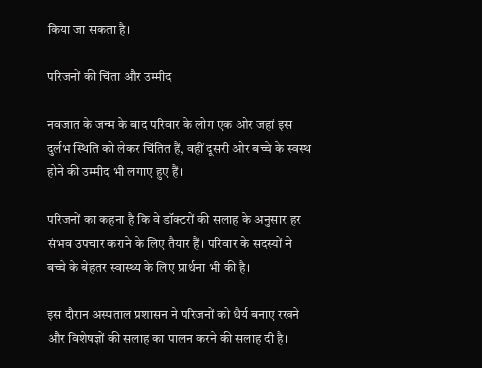किया जा सकता है।

परिजनों की चिंता और उम्मीद

नवजात के जन्म के बाद परिवार के लोग एक ओर जहां इस दुर्लभ स्थिति को लेकर चिंतित हैं, वहीं दूसरी ओर बच्चे के स्वस्थ होने की उम्मीद भी लगाए हुए हैं।

परिजनों का कहना है कि वे डॉक्टरों की सलाह के अनुसार हर संभव उपचार कराने के लिए तैयार हैं। परिवार के सदस्यों ने बच्चे के बेहतर स्वास्थ्य के लिए प्रार्थना भी की है।

इस दौरान अस्पताल प्रशासन ने परिजनों को धैर्य बनाए रखने और विशेषज्ञों की सलाह का पालन करने की सलाह दी है।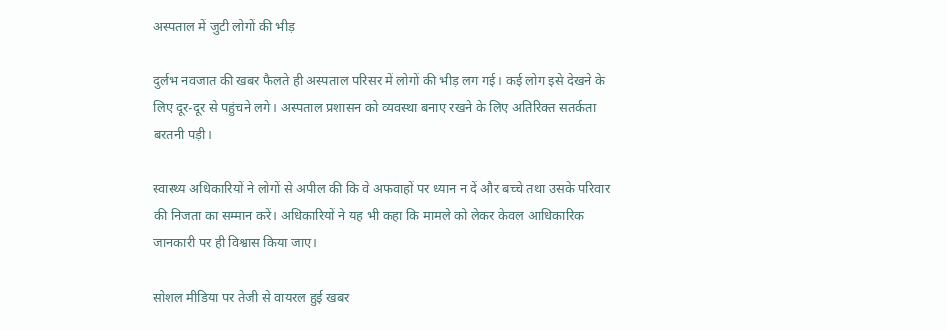अस्पताल में जुटी लोगों की भीड़

दुर्लभ नवजात की खबर फैलते ही अस्पताल परिसर में लोगों की भीड़ लग गई। कई लोग इसे देखने के लिए दूर-दूर से पहुंचने लगे। अस्पताल प्रशासन को व्यवस्था बनाए रखने के लिए अतिरिक्त सतर्कता बरतनी पड़ी।

स्वास्थ्य अधिकारियों ने लोगों से अपील की कि वे अफवाहों पर ध्यान न दें और बच्चे तथा उसके परिवार की निजता का सम्मान करें। अधिकारियों ने यह भी कहा कि मामले को लेकर केवल आधिकारिक जानकारी पर ही विश्वास किया जाए।

सोशल मीडिया पर तेजी से वायरल हुई खबर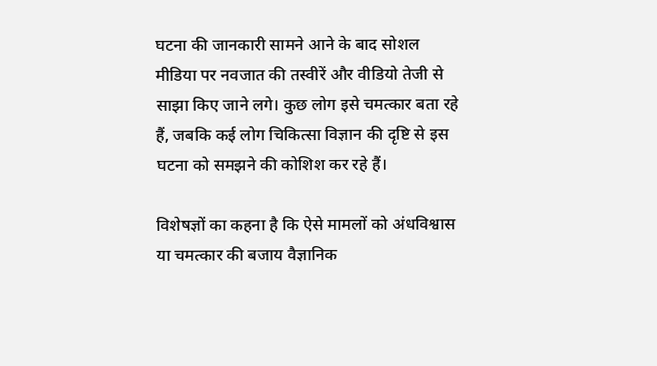घटना की जानकारी सामने आने के बाद सोशल मीडिया पर नवजात की तस्वीरें और वीडियो तेजी से साझा किए जाने लगे। कुछ लोग इसे चमत्कार बता रहे हैं, जबकि कई लोग चिकित्सा विज्ञान की दृष्टि से इस घटना को समझने की कोशिश कर रहे हैं।

विशेषज्ञों का कहना है कि ऐसे मामलों को अंधविश्वास या चमत्कार की बजाय वैज्ञानिक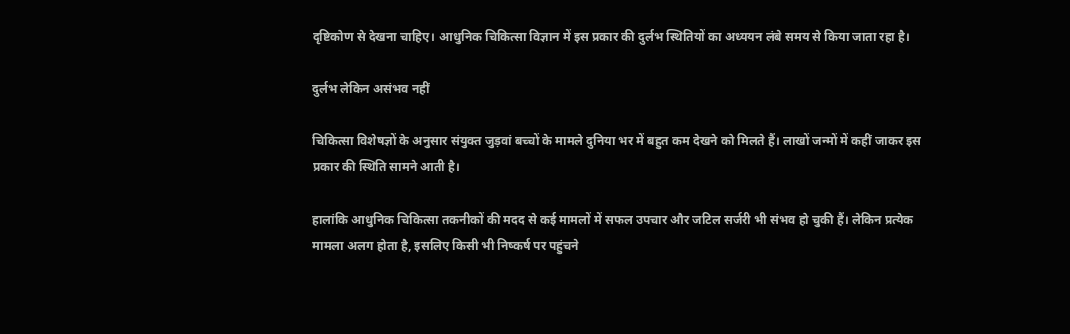दृष्टिकोण से देखना चाहिए। आधुनिक चिकित्सा विज्ञान में इस प्रकार की दुर्लभ स्थितियों का अध्ययन लंबे समय से किया जाता रहा है।

दुर्लभ लेकिन असंभव नहीं

चिकित्सा विशेषज्ञों के अनुसार संयुक्त जुड़वां बच्चों के मामले दुनिया भर में बहुत कम देखने को मिलते हैं। लाखों जन्मों में कहीं जाकर इस प्रकार की स्थिति सामने आती है।

हालांकि आधुनिक चिकित्सा तकनीकों की मदद से कई मामलों में सफल उपचार और जटिल सर्जरी भी संभव हो चुकी हैं। लेकिन प्रत्येक मामला अलग होता है, इसलिए किसी भी निष्कर्ष पर पहुंचने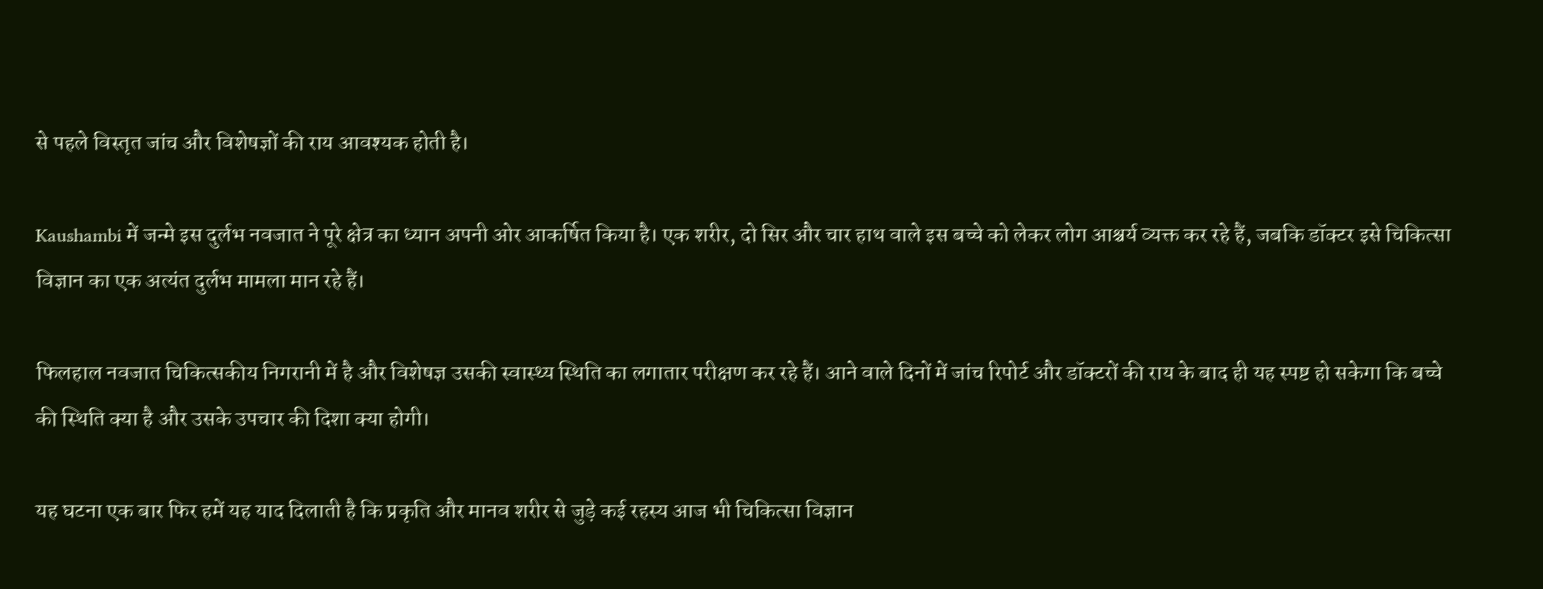से पहले विस्तृत जांच और विशेषज्ञों की राय आवश्यक होती है।

Kaushambi में जन्मे इस दुर्लभ नवजात ने पूरे क्षेत्र का ध्यान अपनी ओर आकर्षित किया है। एक शरीर, दो सिर और चार हाथ वाले इस बच्चे को लेकर लोग आश्चर्य व्यक्त कर रहे हैं, जबकि डॉक्टर इसे चिकित्सा विज्ञान का एक अत्यंत दुर्लभ मामला मान रहे हैं।

फिलहाल नवजात चिकित्सकीय निगरानी में है और विशेषज्ञ उसकी स्वास्थ्य स्थिति का लगातार परीक्षण कर रहे हैं। आने वाले दिनों में जांच रिपोर्ट और डॉक्टरों की राय के बाद ही यह स्पष्ट हो सकेगा कि बच्चे की स्थिति क्या है और उसके उपचार की दिशा क्या होगी।

यह घटना एक बार फिर हमें यह याद दिलाती है कि प्रकृति और मानव शरीर से जुड़े कई रहस्य आज भी चिकित्सा विज्ञान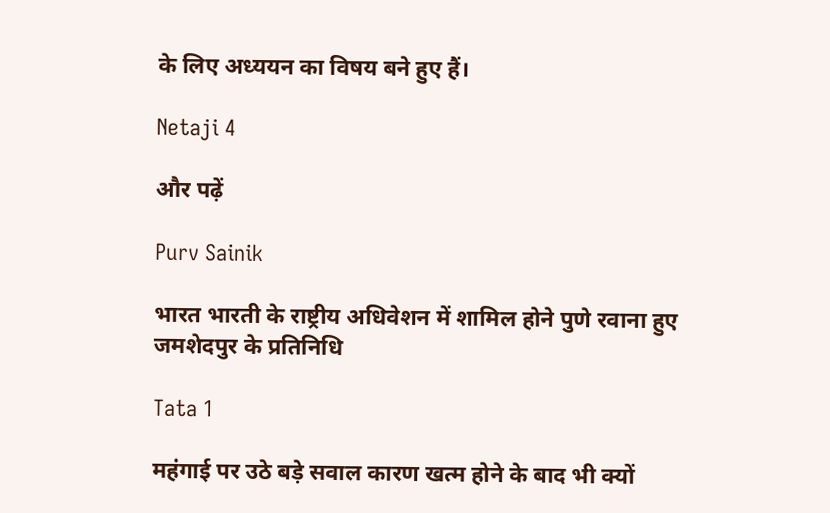के लिए अध्ययन का विषय बने हुए हैं।

Netaji 4

और पढ़ें

Purv Sainik

भारत भारती के राष्ट्रीय अधिवेशन में शामिल होने पुणे रवाना हुए जमशेदपुर के प्रतिनिधि

Tata 1

महंगाई पर उठे बड़े सवाल कारण खत्म होने के बाद भी क्यों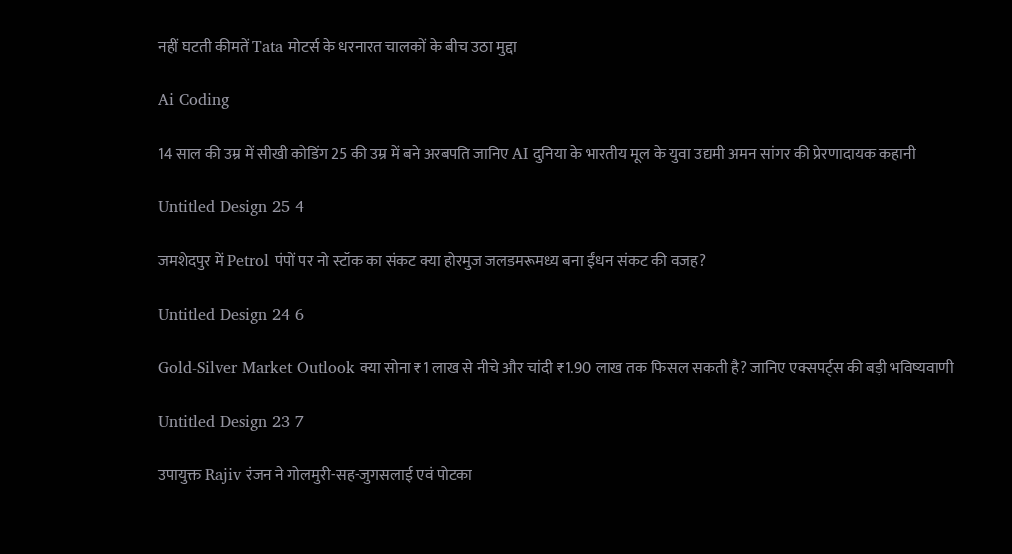नहीं घटती कीमतें Tata मोटर्स के धरनारत चालकों के बीच उठा मुद्दा

Ai Coding

14 साल की उम्र में सीखी कोडिंग 25 की उम्र में बने अरबपति जानिए AI दुनिया के भारतीय मूल के युवा उद्यमी अमन सांगर की प्रेरणादायक कहानी

Untitled Design 25 4

जमशेदपुर में Petrol पंपों पर नो स्टॉक का संकट क्या होरमुज जलडमरूमध्य बना ईंधन संकट की वजह?

Untitled Design 24 6

Gold-Silver Market Outlook क्या सोना ₹1 लाख से नीचे और चांदी ₹1.90 लाख तक फिसल सकती है? जानिए एक्सपर्ट्स की बड़ी भविष्यवाणी

Untitled Design 23 7

उपायुक्त Rajiv रंजन ने गोलमुरी-सह-जुगसलाई एवं पोटका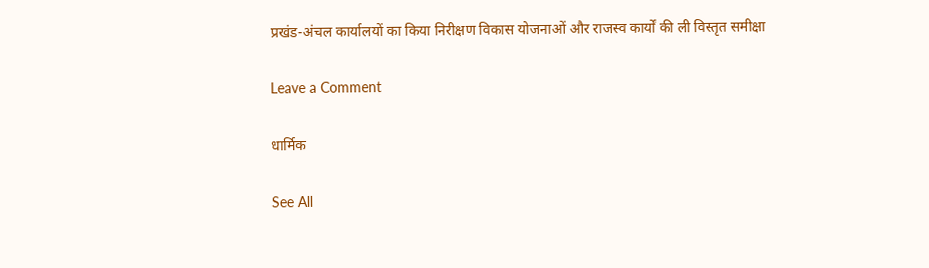प्रखंड-अंचल कार्यालयों का किया निरीक्षण विकास योजनाओं और राजस्व कार्यों की ली विस्तृत समीक्षा

Leave a Comment

धार्मिक

See All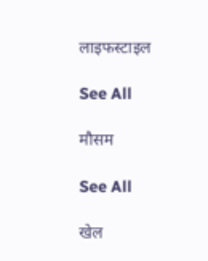लाइफस्टाइल

See All

मौसम

See All

खेल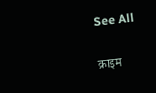See All

क्राइम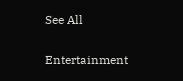See All

Entertainment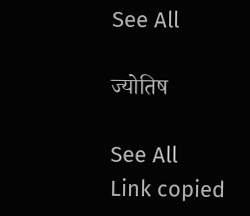See All

ज्योतिष

See All
Link copied